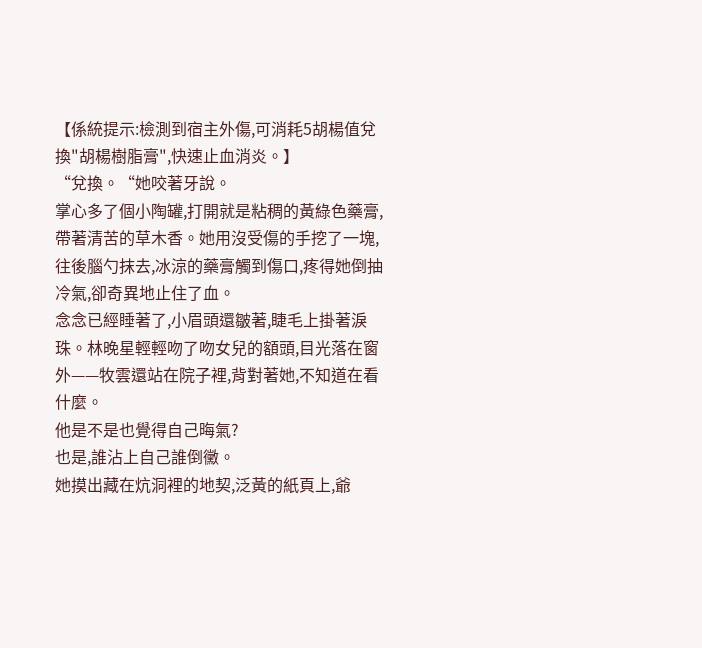【係統提示:檢測到宿主外傷,可消耗5胡楊值兌換"胡楊樹脂膏",快速止血消炎。】
“兌換。“她咬著牙說。
掌心多了個小陶罐,打開就是粘稠的黃綠色藥膏,帶著清苦的草木香。她用沒受傷的手挖了一塊,往後腦勺抹去,冰涼的藥膏觸到傷口,疼得她倒抽冷氣,卻奇異地止住了血。
念念已經睡著了,小眉頭還皺著,睫毛上掛著淚珠。林晚星輕輕吻了吻女兒的額頭,目光落在窗外——牧雲還站在院子裡,背對著她,不知道在看什麼。
他是不是也覺得自己晦氣?
也是,誰沾上自己誰倒黴。
她摸出藏在炕洞裡的地契,泛黃的紙頁上,爺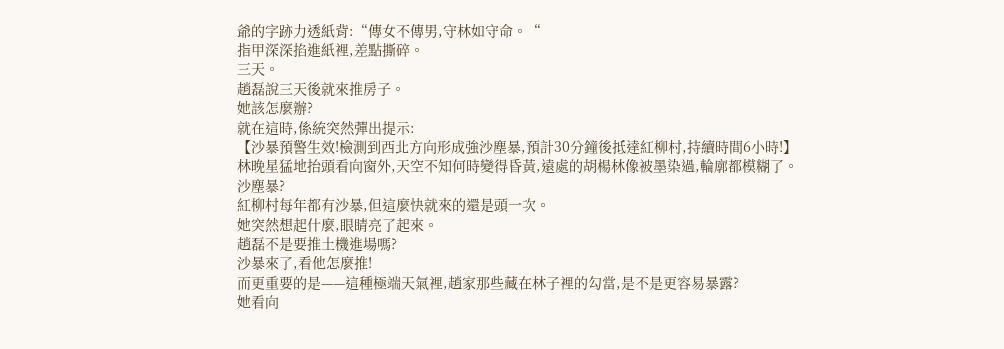爺的字跡力透紙背:“傳女不傳男,守林如守命。“
指甲深深掐進紙裡,差點撕碎。
三天。
趙磊說三天後就來推房子。
她該怎麼辦?
就在這時,係統突然彈出提示:
【沙暴預警生效!檢測到西北方向形成強沙塵暴,預計30分鐘後抵達紅柳村,持續時間6小時!】
林晚星猛地抬頭看向窗外,天空不知何時變得昏黃,遠處的胡楊林像被墨染過,輪廓都模糊了。
沙塵暴?
紅柳村每年都有沙暴,但這麼快就來的還是頭一次。
她突然想起什麼,眼睛亮了起來。
趙磊不是要推土機進場嗎?
沙暴來了,看他怎麼推!
而更重要的是——這種極端天氣裡,趙家那些藏在林子裡的勾當,是不是更容易暴露?
她看向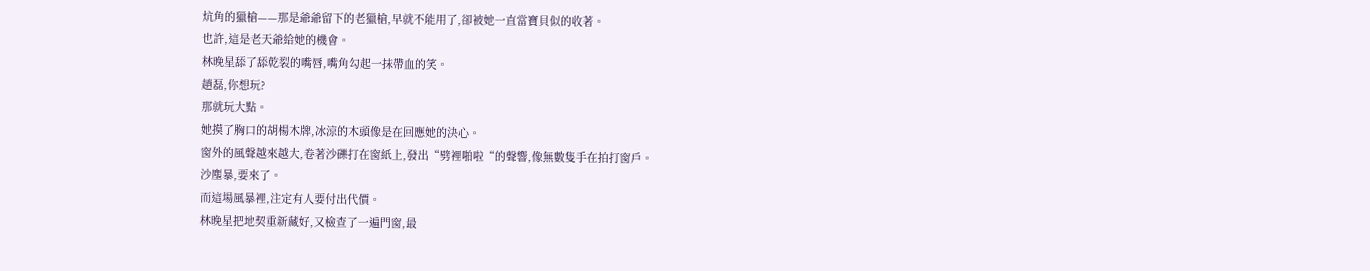炕角的獵槍——那是爺爺留下的老獵槍,早就不能用了,卻被她一直當寶貝似的收著。
也許,這是老天爺給她的機會。
林晚星舔了舔乾裂的嘴唇,嘴角勾起一抹帶血的笑。
趙磊,你想玩?
那就玩大點。
她摸了胸口的胡楊木牌,冰涼的木頭像是在回應她的決心。
窗外的風聲越來越大,卷著沙礫打在窗紙上,發出“劈裡啪啦“的聲響,像無數隻手在拍打窗戶。
沙塵暴,要來了。
而這場風暴裡,注定有人要付出代價。
林晚星把地契重新藏好,又檢查了一遍門窗,最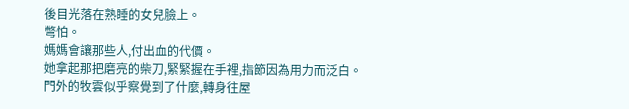後目光落在熟睡的女兒臉上。
彆怕。
媽媽會讓那些人,付出血的代價。
她拿起那把磨亮的柴刀,緊緊握在手裡,指節因為用力而泛白。
門外的牧雲似乎察覺到了什麼,轉身往屋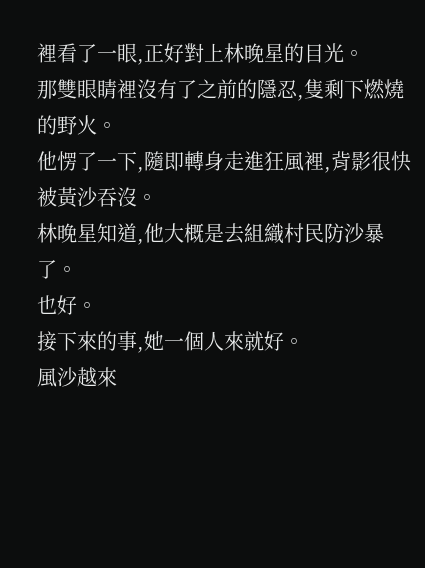裡看了一眼,正好對上林晚星的目光。
那雙眼睛裡沒有了之前的隱忍,隻剩下燃燒的野火。
他愣了一下,隨即轉身走進狂風裡,背影很快被黃沙吞沒。
林晚星知道,他大概是去組織村民防沙暴了。
也好。
接下來的事,她一個人來就好。
風沙越來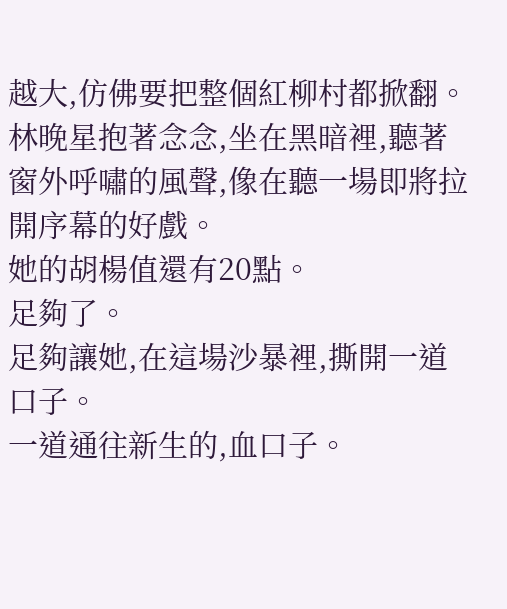越大,仿佛要把整個紅柳村都掀翻。
林晚星抱著念念,坐在黑暗裡,聽著窗外呼嘯的風聲,像在聽一場即將拉開序幕的好戲。
她的胡楊值還有20點。
足夠了。
足夠讓她,在這場沙暴裡,撕開一道口子。
一道通往新生的,血口子。